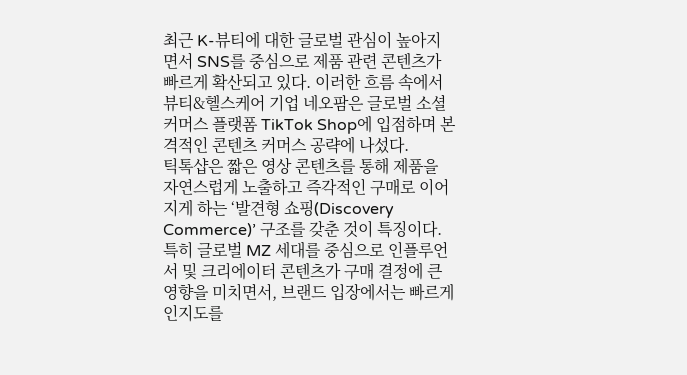최근 K-뷰티에 대한 글로벌 관심이 높아지면서 SNS를 중심으로 제품 관련 콘텐츠가 빠르게 확산되고 있다. 이러한 흐름 속에서 뷰티&헬스케어 기업 네오팜은 글로벌 소셜커머스 플랫폼 TikTok Shop에 입점하며 본격적인 콘텐츠 커머스 공략에 나섰다.
틱톡샵은 짧은 영상 콘텐츠를 통해 제품을 자연스럽게 노출하고 즉각적인 구매로 이어지게 하는 ‘발견형 쇼핑(Discovery Commerce)’ 구조를 갖춘 것이 특징이다.
특히 글로벌 MZ 세대를 중심으로 인플루언서 및 크리에이터 콘텐츠가 구매 결정에 큰 영향을 미치면서, 브랜드 입장에서는 빠르게 인지도를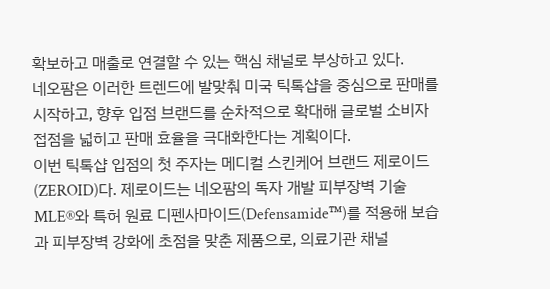확보하고 매출로 연결할 수 있는 핵심 채널로 부상하고 있다.
네오팜은 이러한 트렌드에 발맞춰 미국 틱톡샵을 중심으로 판매를 시작하고, 향후 입점 브랜드를 순차적으로 확대해 글로벌 소비자 접점을 넓히고 판매 효율을 극대화한다는 계획이다.
이번 틱톡샵 입점의 첫 주자는 메디컬 스킨케어 브랜드 제로이드(ZEROID)다. 제로이드는 네오팜의 독자 개발 피부장벽 기술 MLE®와 특허 원료 디펜사마이드(Defensamide™)를 적용해 보습과 피부장벽 강화에 초점을 맞춘 제품으로, 의료기관 채널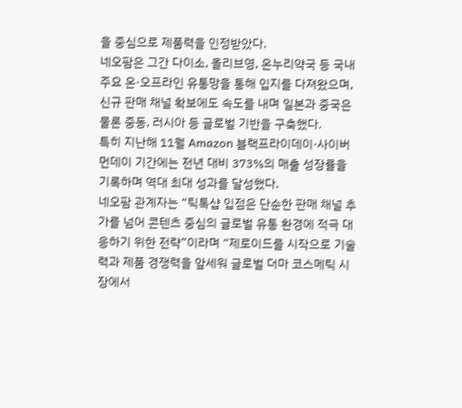을 중심으로 제품력을 인정받았다.
네오팜은 그간 다이소, 올리브영, 온누리약국 등 국내 주요 온·오프라인 유통망을 통해 입지를 다져왔으며, 신규 판매 채널 확보에도 속도를 내며 일본과 중국은 물론 중동, 러시아 등 글로벌 기반을 구축했다.
특히 지난해 11월 Amazon 블랙프라이데이·사이버먼데이 기간에는 전년 대비 373%의 매출 성장률을 기록하며 역대 최대 성과를 달성했다.
네오팜 관계자는 “틱톡샵 입점은 단순한 판매 채널 추가를 넘어 콘텐츠 중심의 글로벌 유통 환경에 적극 대응하기 위한 전략”이라며 “제로이드를 시작으로 기술력과 제품 경쟁력을 앞세워 글로벌 더마 코스메틱 시장에서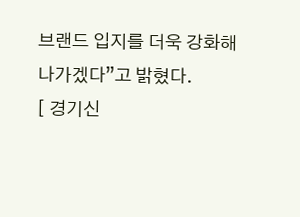브랜드 입지를 더욱 강화해 나가겠다”고 밝혔다.
[ 경기신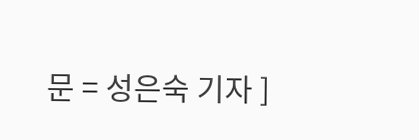문 = 성은숙 기자 ]